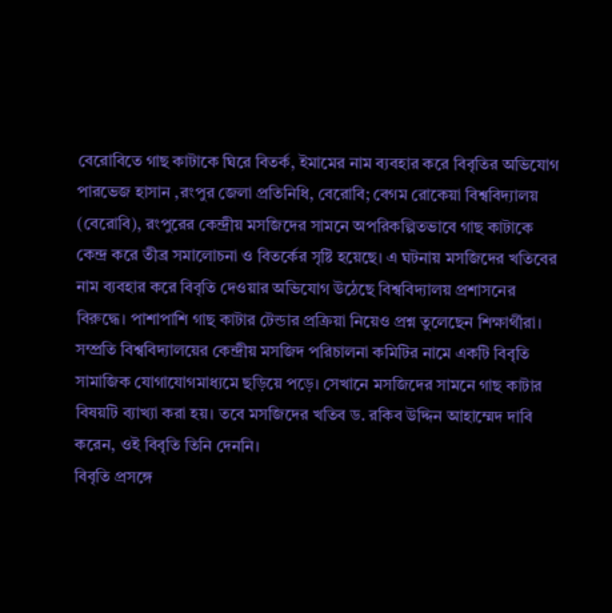বেরোবিতে গাছ কাটাকে ঘিরে বিতর্ক, ইমামের নাম ব্যবহার করে বিবৃতির অভিযোগ
পারভেজ হাসান ,রংপুর জেলা প্রতিনিধি, বেরোবি; বেগম রোকেয়া বিশ্ববিদ্যালয় (বেরোবি), রংপুরের কেন্দ্রীয় মসজিদের সামনে অপরিকল্পিতভাবে গাছ কাটাকে কেন্দ্র করে তীব্র সমালোচনা ও বিতর্কের সৃষ্টি হয়েছে। এ ঘটনায় মসজিদের খতিবের নাম ব্যবহার করে বিবৃতি দেওয়ার অভিযোগ উঠেছে বিশ্ববিদ্যালয় প্রশাসনের বিরুদ্ধে। পাশাপাশি গাছ কাটার টেন্ডার প্রক্রিয়া নিয়েও প্রশ্ন তুলেছেন শিক্ষার্থীরা।
সম্প্রতি বিশ্ববিদ্যালয়ের কেন্দ্রীয় মসজিদ পরিচালনা কমিটির নামে একটি বিবৃতি সামাজিক যোগাযোগমাধ্যমে ছড়িয়ে পড়ে। সেখানে মসজিদের সামনে গাছ কাটার বিষয়টি ব্যাখ্যা করা হয়। তবে মসজিদের খতিব ড. রকিব উদ্দিন আহাম্মেদ দাবি করেন, ওই বিবৃতি তিনি দেননি।
বিবৃতি প্রসঙ্গে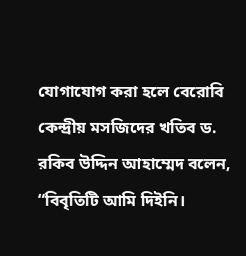যোগাযোগ করা হলে বেরোবি কেন্দ্রীয় মসজিদের খতিব ড. রকিব উদ্দিন আহাম্মেদ বলেন, “বিবৃতিটি আমি দিইনি।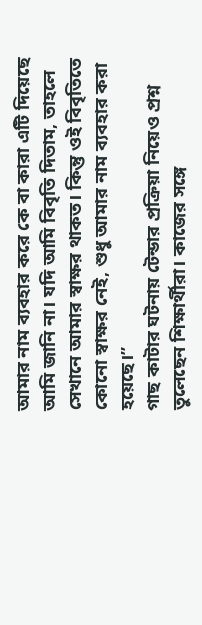আমার নাম ব্যবহার করে কে বা কারা এটি দিয়েছে আমি জানি না। যদি আমি বিবৃতি দিতাম, তাহলে সেখানে আমার স্বাক্ষর থাকত। কিন্তু ওই বিবৃতিতে কোনো স্বাক্ষর নেই, শুধু আমার নাম ব্যবহার করা হয়েছে।”
গাছ কাটার ঘটনায় টেন্ডার প্রক্রিয়া নিয়েও প্রশ্ন তুলেছেন শিক্ষার্থীরা। কাজের সঙ্গে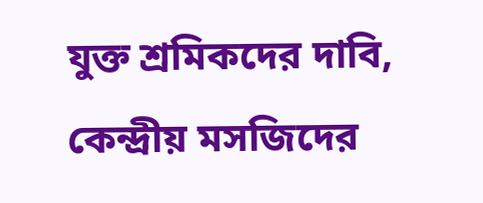যুক্ত শ্রমিকদের দাবি, কেন্দ্রীয় মসজিদের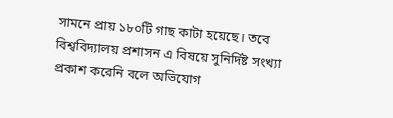সামনে প্রায় ১৮০টি গাছ কাটা হয়েছে। তবে বিশ্ববিদ্যালয় প্রশাসন এ বিষয়ে সুনির্দিষ্ট সংখ্যা প্রকাশ করেনি বলে অভিযোগ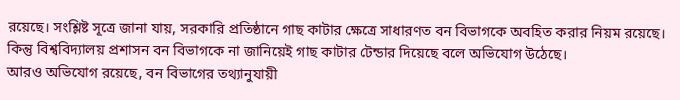রয়েছে। সংশ্লিষ্ট সূত্রে জানা যায়, সরকারি প্রতিষ্ঠানে গাছ কাটার ক্ষেত্রে সাধারণত বন বিভাগকে অবহিত করার নিয়ম রয়েছে। কিন্তু বিশ্ববিদ্যালয় প্রশাসন বন বিভাগকে না জানিয়েই গাছ কাটার টেন্ডার দিয়েছে বলে অভিযোগ উঠেছে।
আরও অভিযোগ রয়েছে, বন বিভাগের তথ্যানুযায়ী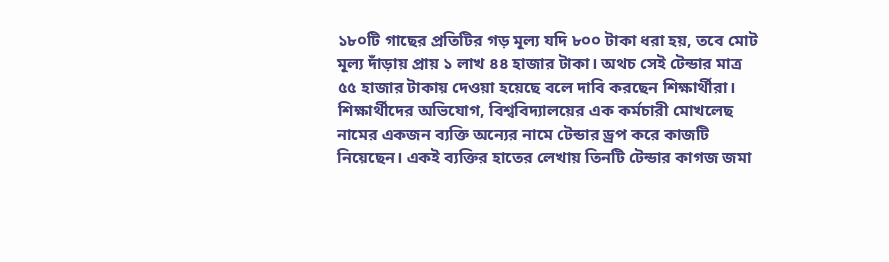১৮০টি গাছের প্রতিটির গড় মূল্য যদি ৮০০ টাকা ধরা হয়, তবে মোট মূল্য দাঁড়ায় প্রায় ১ লাখ ৪৪ হাজার টাকা। অথচ সেই টেন্ডার মাত্র ৫৫ হাজার টাকায় দেওয়া হয়েছে বলে দাবি করছেন শিক্ষার্থীরা।
শিক্ষার্থীদের অভিযোগ, বিশ্ববিদ্যালয়ের এক কর্মচারী মোখলেছ নামের একজন ব্যক্তি অন্যের নামে টেন্ডার ড্রপ করে কাজটি নিয়েছেন। একই ব্যক্তির হাতের লেখায় তিনটি টেন্ডার কাগজ জমা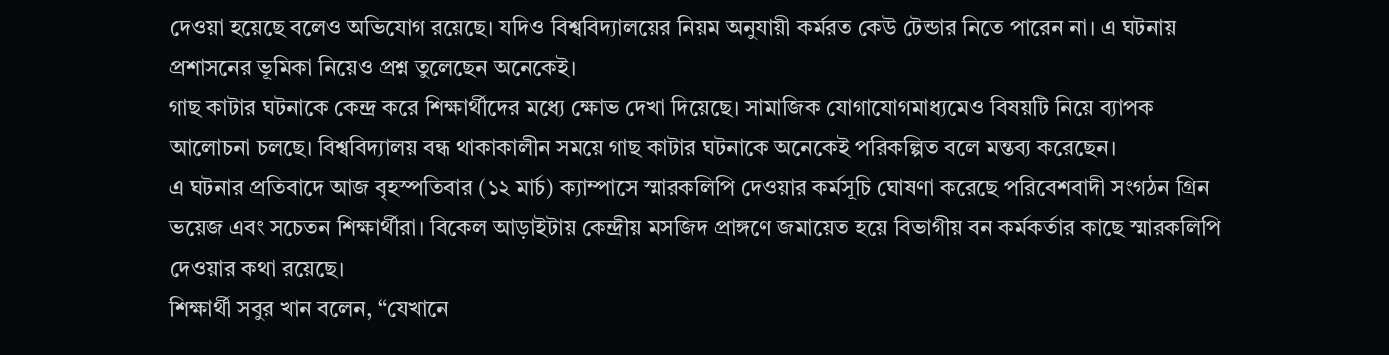দেওয়া হয়েছে বলেও অভিযোগ রয়েছে। যদিও বিশ্ববিদ্যালয়ের নিয়ম অনুযায়ী কর্মরত কেউ টেন্ডার নিতে পারেন না। এ ঘটনায় প্রশাসনের ভূমিকা নিয়েও প্রশ্ন তুলেছেন অনেকেই।
গাছ কাটার ঘটনাকে কেন্দ্র করে শিক্ষার্থীদের মধ্যে ক্ষোভ দেখা দিয়েছে। সামাজিক যোগাযোগমাধ্যমেও বিষয়টি নিয়ে ব্যাপক আলোচনা চলছে। বিশ্ববিদ্যালয় বন্ধ থাকাকালীন সময়ে গাছ কাটার ঘটনাকে অনেকেই পরিকল্পিত বলে মন্তব্য করেছেন।
এ ঘটনার প্রতিবাদে আজ বৃহস্পতিবার (১২ মার্চ) ক্যাম্পাসে স্মারকলিপি দেওয়ার কর্মসূচি ঘোষণা করেছে পরিবেশবাদী সংগঠন গ্রিন ভয়েজ এবং সচেতন শিক্ষার্থীরা। বিকেল আড়াইটায় কেন্দ্রীয় মসজিদ প্রাঙ্গণে জমায়েত হয়ে বিভাগীয় বন কর্মকর্তার কাছে স্মারকলিপি দেওয়ার কথা রয়েছে।
শিক্ষার্থী সবুর খান বলেন, “যেখানে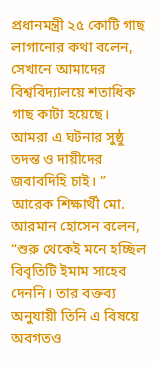প্রধানমন্ত্রী ২৫ কোটি গাছ লাগানোর কথা বলেন, সেখানে আমাদের বিশ্ববিদ্যালয়ে শতাধিক গাছ কাটা হয়েছে। আমরা এ ঘটনার সুষ্ঠু তদন্ত ও দায়ীদের জবাবদিহি চাই। ” আরেক শিক্ষার্থী মো. আরমান হোসেন বলেন, “শুরু থেকেই মনে হচ্ছিল বিবৃতিটি ইমাম সাহেব দেননি। তার বক্তব্য অনুযায়ী তিনি এ বিষয়ে অবগতও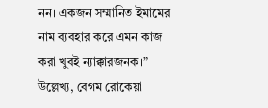নন। একজন সম্মানিত ইমামের নাম ব্যবহার করে এমন কাজ করা খুবই ন্যাক্কারজনক।”
উল্লেখ্য, বেগম রোকেয়া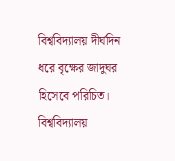বিশ্ববিদ্যালয় দীর্ঘদিন ধরে বৃক্ষের জাদুঘর হিসেবে পরিচিত। বিশ্ববিদ্যালয়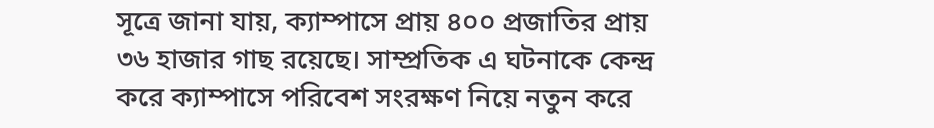সূত্রে জানা যায়, ক্যাম্পাসে প্রায় ৪০০ প্রজাতির প্রায় ৩৬ হাজার গাছ রয়েছে। সাম্প্রতিক এ ঘটনাকে কেন্দ্র করে ক্যাম্পাসে পরিবেশ সংরক্ষণ নিয়ে নতুন করে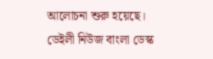আলোচনা শুরু হয়েছে।
ডেইলী নিউজ বাংলা ডেস্ক